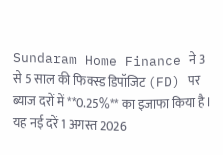Sundaram Home Finance ने 3 से 5 साल की फिक्स्ड डिपॉजिट (FD) पर ब्याज दरों में **0.25%** का इजाफा किया है। यह नई दरें 1 अगस्त 2026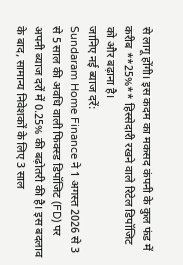से लागू होंगी। इस कदम का मकसद कंपनी के कुल फंड में करीब **25%** हिस्सेदारी रखने वाले रिटेल डिपॉजिट को और बढ़ाना है।
जानिए नई ब्याज दरें:
Sundaram Home Finance ने 1 अगस्त 2026 से 3 से 5 साल की अवधि वाली फिक्स्ड डिपॉजिट (FD) पर अपनी ब्याज दरों में 0.25% की बढ़ोतरी की है। इस बदलाव के बाद, सामान्य निवेशकों के लिए 3 साल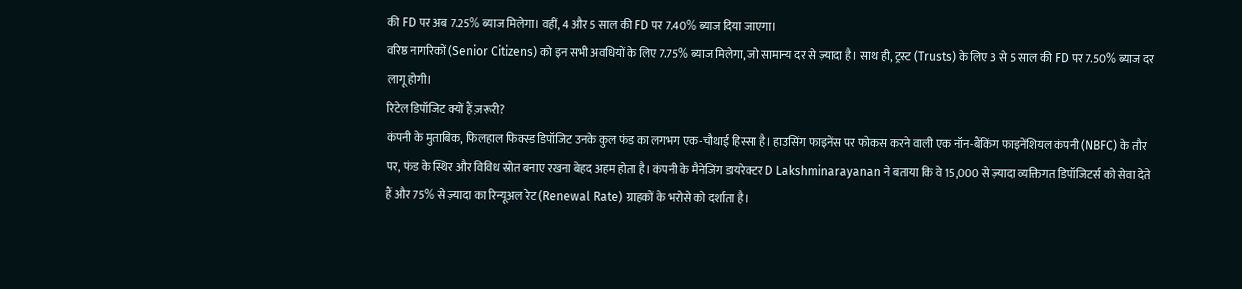की FD पर अब 7.25% ब्याज मिलेगा। वहीं, 4 और 5 साल की FD पर 7.40% ब्याज दिया जाएगा।
वरिष्ठ नागरिकों (Senior Citizens) को इन सभी अवधियों के लिए 7.75% ब्याज मिलेगा, जो सामान्य दर से ज़्यादा है। साथ ही, ट्रस्ट (Trusts) के लिए 3 से 5 साल की FD पर 7.50% ब्याज दर लागू होगी।
रिटेल डिपॉजिट क्यों हैं ज़रूरी?
कंपनी के मुताबिक, फिलहाल फिक्स्ड डिपॉजिट उनके कुल फंड का लगभग एक-चौथाई हिस्सा है। हाउसिंग फाइनेंस पर फोकस करने वाली एक नॉन-बैंकिंग फाइनेंशियल कंपनी (NBFC) के तौर पर, फंड के स्थिर और विविध स्रोत बनाए रखना बेहद अहम होता है। कंपनी के मैनेजिंग डायरेक्टर D Lakshminarayanan ने बताया कि वे 15,000 से ज़्यादा व्यक्तिगत डिपॉजिटर्स को सेवा देते हैं और 75% से ज़्यादा का रिन्यूअल रेट (Renewal Rate) ग्राहकों के भरोसे को दर्शाता है।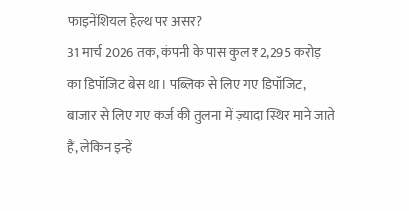फाइनेंशियल हेल्थ पर असर?
31 मार्च 2026 तक, कंपनी के पास कुल ₹2,295 करोड़ का डिपॉजिट बेस था। पब्लिक से लिए गए डिपॉजिट, बाजार से लिए गए कर्ज की तुलना में ज़्यादा स्थिर माने जाते हैं, लेकिन इन्हें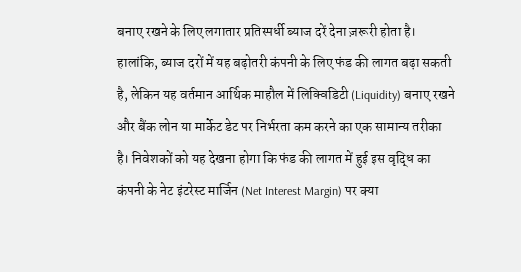बनाए रखने के लिए लगातार प्रतिस्पर्धी ब्याज दरें देना ज़रूरी होता है।
हालांकि, ब्याज दरों में यह बढ़ोतरी कंपनी के लिए फंड की लागत बढ़ा सकती है, लेकिन यह वर्तमान आर्थिक माहौल में लिक्विडिटी (Liquidity) बनाए रखने और बैंक लोन या मार्केट डेट पर निर्भरता कम करने का एक सामान्य तरीका है। निवेशकों को यह देखना होगा कि फंड की लागत में हुई इस वृद्धि का कंपनी के नेट इंटरेस्ट मार्जिन (Net Interest Margin) पर क्या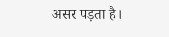असर पड़ता है।